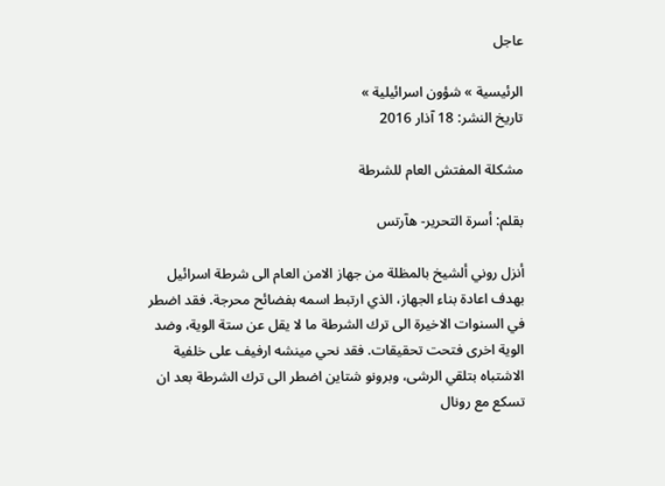عاجل

الرئيسية » شؤون اسرائيلية »
تاريخ النشر: 18 آذار 2016

مشكلة المفتش العام للشرطة

بقلم: أسرة التحرير- هآرتس

أنزل روني ألشيخ بالمظلة من جهاز الامن العام الى شرطة اسرائيل بهدف اعادة بناء الجهاز، الذي ارتبط اسمه بفضائح محرجة. فقد اضطر في السنوات الاخيرة الى ترك الشرطة ما لا يقل عن ستة الوية، وضد الوية اخرى فتحت تحقيقات. فقد نحي مينشه ارفيف على خلفية الاشتباه بتلقي الرشى، وبرونو شتاين اضطر الى ترك الشرطة بعد ان تسكع مع رونال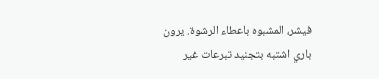فيشر، المشبوه باعطاء الرشوة. يرون باري اشتبه بتجنيد تبرعات غير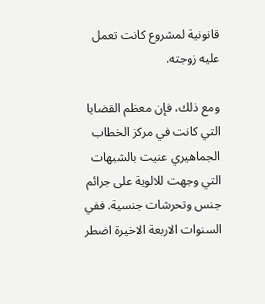قانونية لمشروع كانت تعمل عليه زوجته.

ومع ذلك، فإن معظم القضايا التي كانت في مركز الخطاب الجماهيري عنيت بالشبهات التي وجهت للالوية على جرائم جنس وتحرشات جنسية. ففي السنوات الاربعة الاخيرة اضطر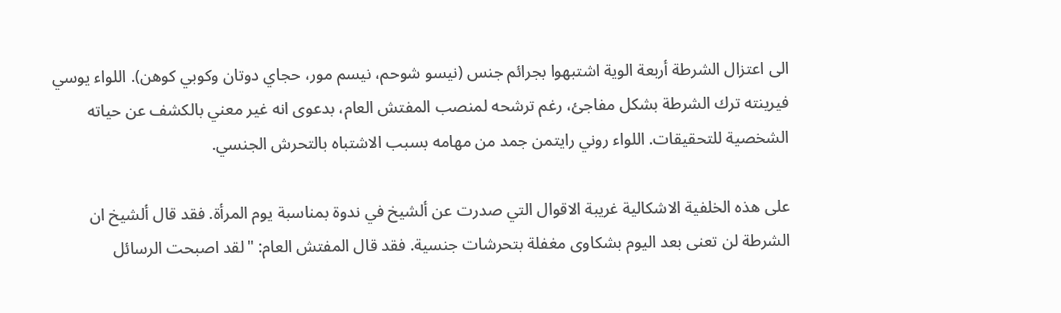الى اعتزال الشرطة أربعة الوية اشتبهوا بجرائم جنس (نيسو شوحم، نيسم مور، حجاي دوتان وكوبي كوهن). اللواء يوسي فيرينته ترك الشرطة بشكل مفاجئ، رغم ترشحه لمنصب المفتش العام، بدعوى انه غير معني بالكشف عن حياته الشخصية للتحقيقات. اللواء روني رايتمن جمد من مهامه بسبب الاشتباه بالتحرش الجنسي.

على هذه الخلفية الاشكالية غريبة الاقوال التي صدرت عن ألشيخ في ندوة بمناسبة يوم المرأة. فقد قال ألشيخ ان الشرطة لن تعنى بعد اليوم بشكاوى مغفلة بتحرشات جنسية. فقد قال المفتش العام: "لقد اصبحت الرسائل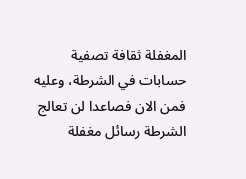المغفلة ثقافة تصفية حسابات في الشرطة، وعليه فمن الان فصاعدا لن تعالج الشرطة رسائل مغفلة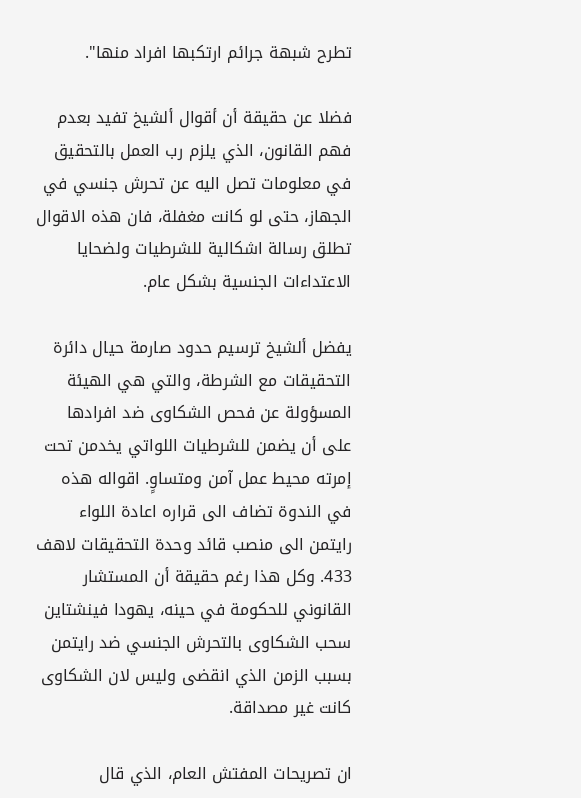تطرح شبهة جرائم ارتكبها افراد منها".

فضلا عن حقيقة أن أقوال ألشيخ تفيد بعدم فهم القانون، الذي يلزم رب العمل بالتحقيق في معلومات تصل اليه عن تحرش جنسي في الجهاز، حتى لو كانت مغفلة، فان هذه الاقوال تطلق رسالة اشكالية للشرطيات ولضحايا الاعتداءات الجنسية بشكل عام.

يفضل ألشيخ ترسيم حدود صارمة حيال دائرة التحقيقات مع الشرطة، والتي هي الهيئة المسؤولة عن فحص الشكاوى ضد افرادها على أن يضمن للشرطيات اللواتي يخدمن تحت إمرته محيط عمل آمن ومتساوٍ. اقواله هذه في الندوة تضاف الى قراره اعادة اللواء رايتمن الى منصب قائد وحدة التحقيقات لاهف 433. وكل هذا رغم حقيقة أن المستشار القانوني للحكومة في حينه، يهودا فينشتاين سحب الشكاوى بالتحرش الجنسي ضد رايتمن بسبب الزمن الذي انقضى وليس لان الشكاوى كانت غير مصداقة.

ان تصريحات المفتش العام، الذي قال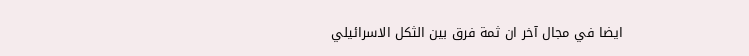ايضا في مجال آخر ان ثمة فرق بين الثكل الاسرائيلي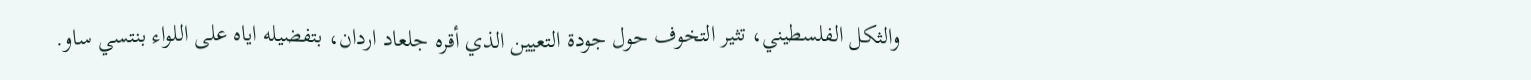والثكل الفلسطيني، تثير التخوف حول جودة التعيين الذي أقره جلعاد اردان، بتفضيله اياه على اللواء بنتسي ساو.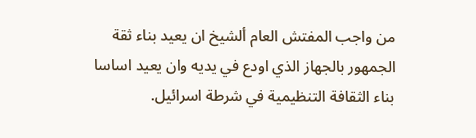من واجب المفتش العام ألشيخ ان يعيد بناء ثقة الجمهور بالجهاز الذي اودع في يديه وان يعيد اساسا بناء الثقافة التنظيمية في شرطة اسرائيل.